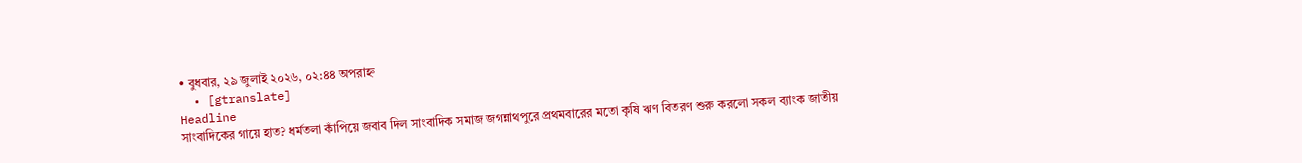• বুধবার, ২৯ জুলাই ২০২৬, ০২:৪৪ অপরাহ্ন
  • [gtranslate]
Headline
সাংবাদিকের গায়ে হাত? ধর্মতলা কাঁপিয়ে জবাব দিল সাংবাদিক সমাজ জগন্নাথপুরে প্রথমবারের মতো কৃষি ঋণ বিতরণ শুরু করলো সকল ব্যাংক জাতীয়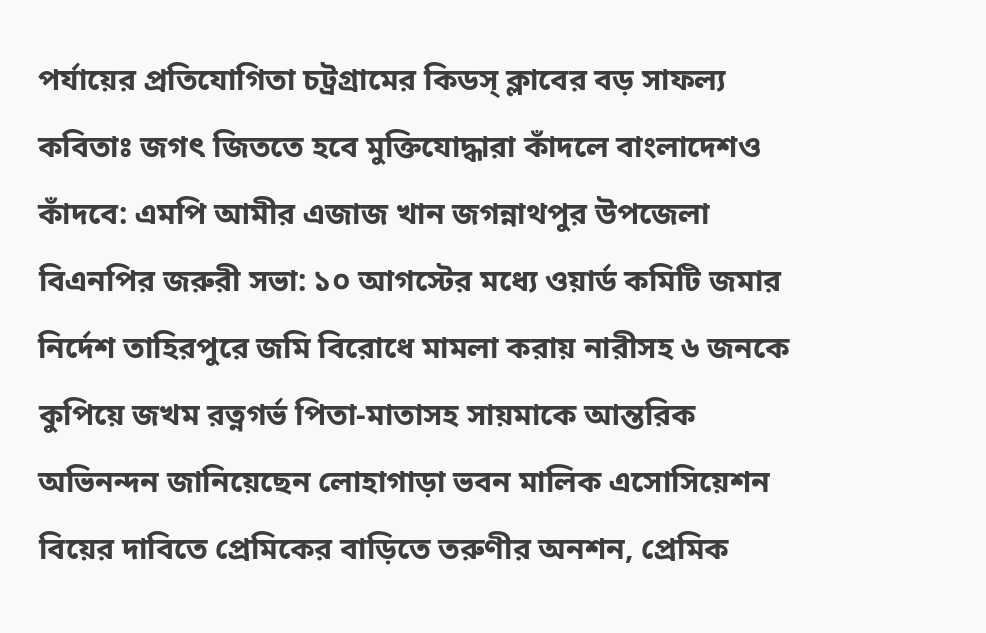পর্যায়ের প্রতিযোগিতা চট্রগ্রামের কিডস্ ক্লাবের বড় সাফল্য কবিতাঃ জগৎ জিততে হবে মুক্তিযোদ্ধারা কাঁদলে বাংলাদেশও কাঁদবে: এমপি আমীর এজাজ খান জগন্নাথপুর উপজেলা বিএনপির জরুরী সভা: ১০ আগস্টের মধ্যে ওয়ার্ড কমিটি জমার নির্দেশ তাহিরপুরে জমি বিরোধে মামলা করায় নারীসহ ৬ জনকে কুপিয়ে জখম রত্নগর্ভ পিতা-মাতাসহ সায়মাকে আন্তরিক অভিনন্দন জানিয়েছেন লোহাগাড়া ভবন মালিক এসোসিয়েশন বিয়ের দাবিতে প্রেমিকের বাড়িতে তরুণীর অনশন, প্রেমিক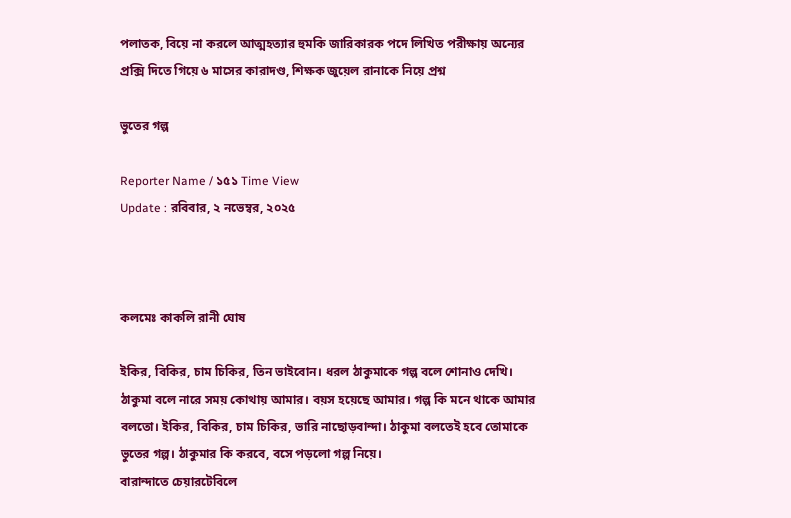পলাতক, বিয়ে না করলে আত্মহত্যার হুমকি জারিকারক পদে লিখিত পরীক্ষায় অন্যের প্রক্সি দিতে গিয়ে ৬ মাসের কারাদণ্ড, শিক্ষক জুয়েল রানাকে নিয়ে প্রশ্ন

ভুতের গল্প

Reporter Name / ১৫১ Time View
Update : রবিবার, ২ নভেম্বর, ২০২৫



কলমেঃ কাকলি রানী ঘোষ

ইকির, বিকির, চাম চিকির, তিন ভাইবোন। ধরল ঠাকুমাকে গল্প বলে শোনাও দেখি। ঠাকুমা বলে নারে সময় কোথায় আমার। বয়স হয়েছে আমার। গল্প কি মনে থাকে আমার বলতো। ইকির, বিকির, চাম চিকির, ভারি নাছোড়বান্দা। ঠাকুমা বলতেই হবে তোমাকে ভুতের গল্প। ঠাকুমার কি করবে, বসে পড়লো গল্প নিয়ে।
বারান্দাতে চেয়ারটেবিলে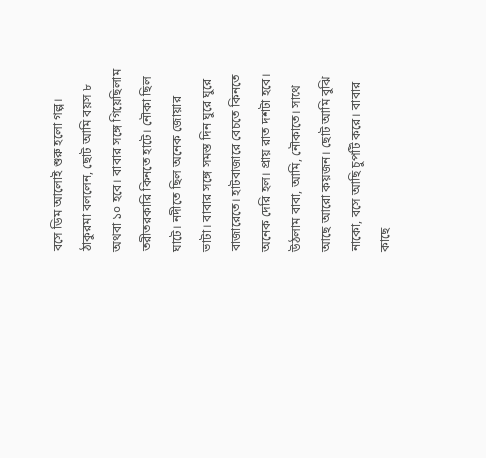বসে ডিম আলোই শুরু হলো গল্প।
ঠাকুরমা বললেন, ছোট আমি বয়স ৮ অথবা ১০ হবে। বাবার সঙ্গে গিয়েছিলাম তরীতরকারি কিনতে হাটে। নৌকা ছিল ঘাটে। নদীতে ছিল অনেক জোয়ার ভাটা। বাবার সঙ্গে সমস্ত দিন ঘুরে ঘুরে বাজারেতে। হাটবাজারে বেচতে কিনতে অনেক দেরি হল। প্রায় রাত দশটা হবে। উঠলাম বাবা, আমি, নৌকাতে। সাথে আছে আরো কয়জন। ছোট আমি বুঝি নাকো, বসে আছি চুপটি করে। বাবার কাছে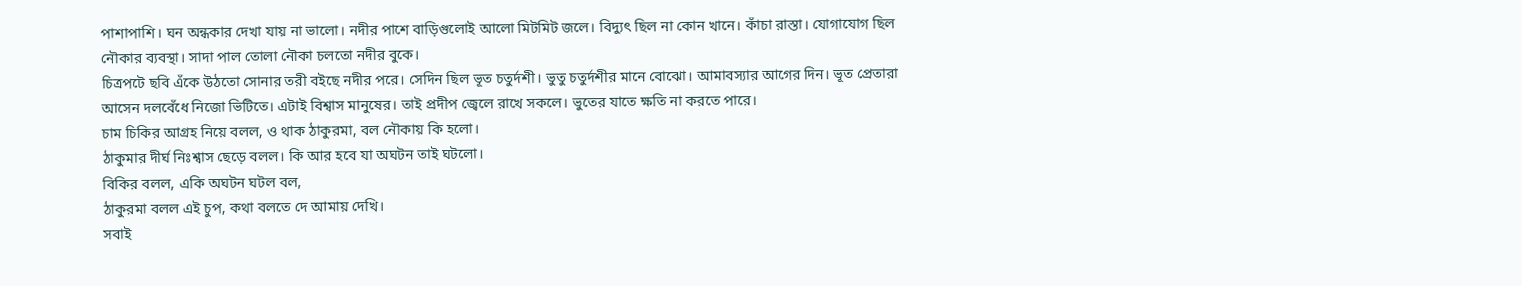পাশাপাশি। ঘন অন্ধকার দেখা যায় না ভালো। নদীর পাশে বাড়িগুলোই আলো মিটমিট জলে। বিদ্যুৎ ছিল না কোন খানে। কাঁচা রাস্তা। যোগাযোগ ছিল নৌকার ব্যবস্থা। সাদা পাল তোলা নৌকা চলতো নদীর বুকে।
চিত্রপটে ছবি এঁকে উঠতো সোনার তরী বইছে নদীর পরে। সেদিন ছিল ভূত চতুর্দশী। ভুতু চতুর্দশীর মানে বোঝো। আমাবস্যার আগের দিন। ভূত প্রেতারা আসেন দলবেঁধে নিজো ভিটিতে। এটাই বিশ্বাস মানুষের। তাই প্রদীপ জ্বেলে রাখে সকলে। ভুতের যাতে ক্ষতি না করতে পারে।
চাম চিকির আগ্রহ নিয়ে বলল, ও থাক ঠাকুরমা, বল নৌকায় কি হলো।
ঠাকুমার দীর্ঘ নিঃশ্বাস ছেড়ে বলল। কি আর হবে যা অঘটন তাই ঘটলো।
বিকির বলল, একি অঘটন ঘটল বল,
ঠাকুরমা বলল এই চুপ, কথা বলতে দে আমায় দেখি।
সবাই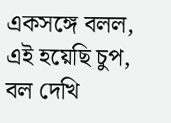একসঙ্গে বলল, এই হয়েছি চুপ, বল দেখি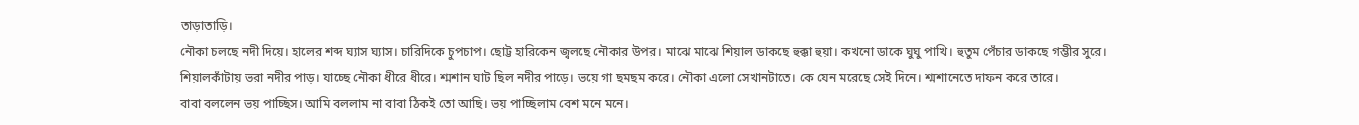তাড়াতাড়ি।
নৌকা চলছে নদী দিয়ে। হালের শব্দ ঘ্যাস ঘ্যাস। চারিদিকে চুপচাপ। ছোট্ট হারিকেন জ্বলছে নৌকার উপর। মাঝে মাঝে শিয়াল ডাকছে হুক্কা হুয়া। কখনো ডাকে ঘুঘু পাখি। হুতুম পেঁচার ডাকছে গম্ভীর সুরে।
শিয়ালকাঁটায় ভরা নদীর পাড়। যাচ্ছে নৌকা ধীরে ধীরে। শ্মশান ঘাট ছিল নদীর পাড়ে। ভয়ে গা ছমছম করে। নৌকা এলো সেখানটাতে। কে যেন মরেছে সেই দিনে। শ্মশানেতে দাফন করে তারে।
বাবা বললেন ভয় পাচ্ছিস। আমি বললাম না বাবা ঠিকই তো আছি। ভয় পাচ্ছিলাম বেশ মনে মনে।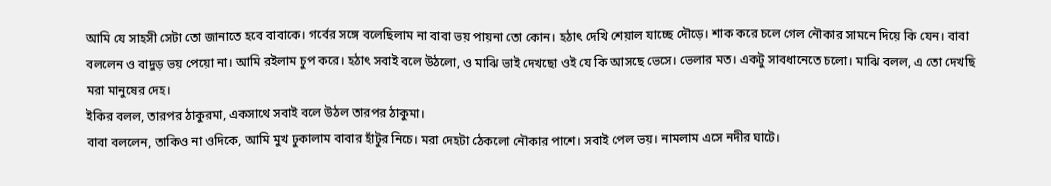আমি যে সাহসী সেটা তো জানাতে হবে বাবাকে। গর্বের সঙ্গে বলেছিলাম না বাবা ভয় পায়না তো কোন। হঠাৎ দেখি শেয়াল যাচ্ছে দৌড়ে। শাক করে চলে গেল নৌকার সামনে দিয়ে কি যেন। বাবা বললেন ও বাদুড় ভয় পেয়ো না। আমি রইলাম চুপ করে। হঠাৎ সবাই বলে উঠলো, ও মাঝি ভাই দেখছো ওই যে কি আসছে ভেসে। ভেলার মত। একটু সাবধানেতে চলো। মাঝি বলল, এ তো দেখছি মরা মানুষের দেহ।
ইকির বলল, তারপর ঠাকুরমা, একসাথে সবাই বলে উঠল তারপর ঠাকুমা।
বাবা বললেন, তাকিও না ওদিকে, আমি মুখ ঢুকালাম বাবার হাঁটুর নিচে। মরা দেহটা ঠেকলো নৌকার পাশে। সবাই পেল ভয়। নামলাম এসে নদীর ঘাটে।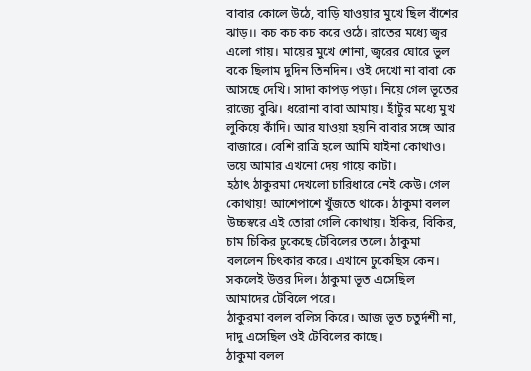বাবার কোলে উঠে, বাড়ি যাওয়ার মুখে ছিল বাঁশের ঝাড়।। কচ কচ কচ করে ওঠে। রাতের মধ্যে জ্বর এলো গায়। মায়ের মুখে শোনা, জ্বরের ঘোরে ভুল বকে ছিলাম দুদিন তিনদিন। ওই দেখো না বাবা কে আসছে দেখি। সাদা কাপড় পড়া। নিয়ে গেল ভূতের রাজ্যে বুঝি। ধরোনা বাবা আমায়। হাঁটুর মধ্যে মুখ লুকিয়ে কাঁদি। আর যাওয়া হয়নি বাবার সঙ্গে আর বাজারে। বেশি রাত্রি হলে আমি যাইনা কোথাও। ভয়ে আমার এখনো দেয় গায়ে কাটা।
হঠাৎ ঠাকুরমা দেখলো চারিধারে নেই কেউ। গেল কোথায়! আশেপাশে খুঁজতে থাকে। ঠাকুমা বলল উচ্চস্বরে এই তোরা গেলি কোথায়। ইকির, বিকির, চাম চিকির ঢুকেছে টেবিলের তলে। ঠাকুমা বললেন চিৎকার করে। এখানে ঢুকেছিস কেন। সকলেই উত্তর দিল। ঠাকুমা ভূত এসেছিল আমাদের টেবিলে পরে।
ঠাকুরমা বলল বলিস কিরে। আজ ভূত চতুর্দশী না, দাদু এসেছিল ওই টেবিলের কাছে।
ঠাকুমা বলল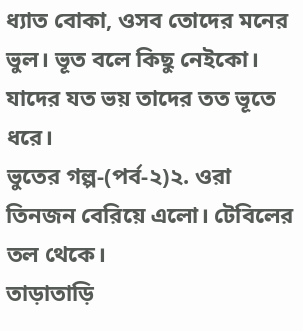ধ্যাত বোকা, ওসব তোদের মনের ভুল। ভূত বলে কিছু নেইকো। যাদের যত ভয় তাদের তত ভূতে ধরে।
ভুতের গল্প-(পর্ব-২)২. ওরা তিনজন বেরিয়ে এলো। টেবিলের তল থেকে।
তাড়াতাড়ি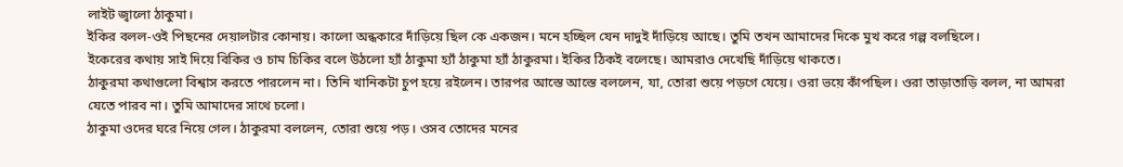লাইট জ্বালো ঠাকুমা।
ইকির বলল-ওই পিছনের দেয়ালটার কোনায়। কালো অন্ধকারে দাঁড়িয়ে ছিল কে একজন। মনে হচ্ছিল যেন দাদুই দাঁড়িয়ে আছে। তুমি তখন আমাদের দিকে মুখ করে গল্প বলছিলে।
ইকেরের কথায় সাই দিয়ে বিকির ও চাম চিকির বলে উঠলো হ্যাঁ ঠাকুমা হ্যাঁ ঠাকুমা হ্যাঁ ঠাকুরমা। ইকির ঠিকই বলেছে। আমরাও দেখেছি দাঁড়িয়ে থাকতে।
ঠাকুরমা কথাগুলো বিশ্বাস করতে পারলেন না। তিনি খানিকটা চুপ হয়ে রইলেন। তারপর আস্তে আস্তে বললেন, যা, তোরা শুয়ে পড়গে যেয়ে। ওরা ভয়ে কাঁপছিল। ওরা তাড়াতাড়ি বলল, না আমরা যেতে পারব না। তুমি আমাদের সাথে চলো।
ঠাকুমা ওদের ঘরে নিয়ে গেল। ঠাকুরমা বললেন, তোরা শুয়ে পড়। ওসব তোদের মনের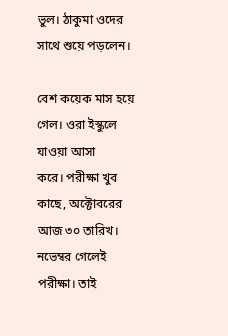ভুল। ঠাকুমা ওদের সাথে শুয়ে পড়লেন।

বেশ কয়েক মাস হয়ে গেল। ওরা ইস্কুলে যাওয়া আসা
করে। পরীক্ষা খুব কাছে, অক্টোবরের আজ ৩০ তারিখ। নভেম্বর গেলেই পরীক্ষা। তাই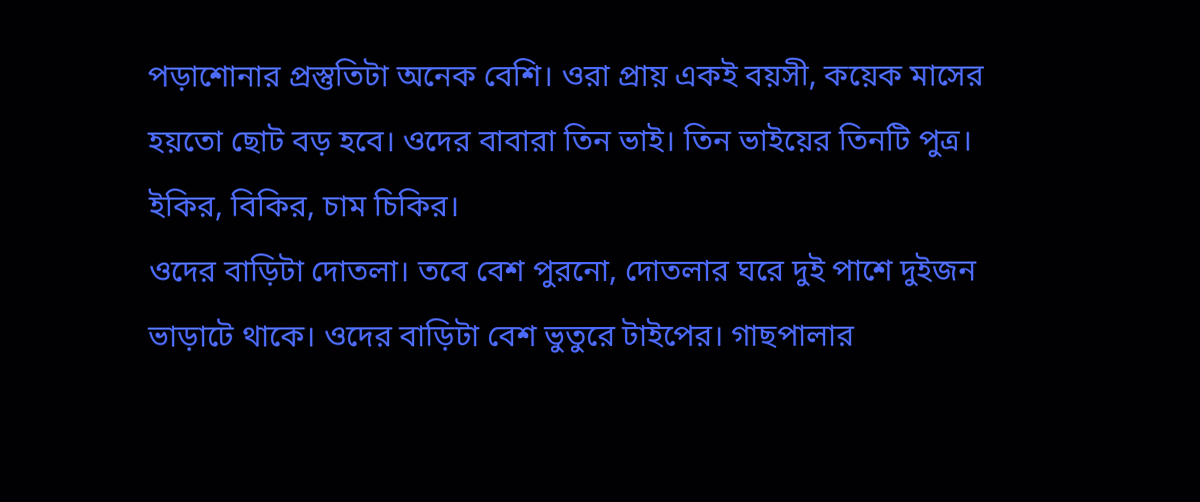পড়াশোনার প্রস্তুতিটা অনেক বেশি। ওরা প্রায় একই বয়সী, কয়েক মাসের হয়তো ছোট বড় হবে। ওদের বাবারা তিন ভাই। তিন ভাইয়ের তিনটি পুত্র। ইকির, বিকির, চাম চিকির।
ওদের বাড়িটা দোতলা। তবে বেশ পুরনো, দোতলার ঘরে দুই পাশে দুইজন ভাড়াটে থাকে। ওদের বাড়িটা বেশ ভুতুরে টাইপের। গাছপালার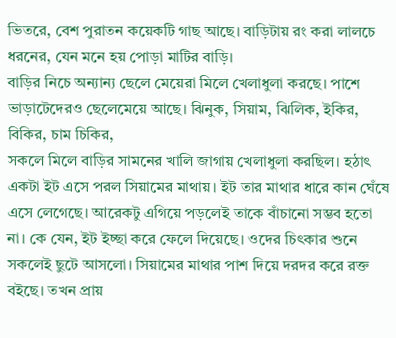ভিতরে, বেশ পুরাতন কয়েকটি গাছ আছে। বাড়িটায় রং করা লালচে ধরনের, যেন মনে হয় পোড়া মাটির বাড়ি।
বাড়ির নিচে অন্যান্য ছেলে মেয়েরা মিলে খেলাধুলা করছে। পাশে ভাড়াটেদেরও ছেলেমেয়ে আছে। ঝিনুক, সিয়াম, ঝিলিক, ইকির, বিকির, চাম চিকির,
সকলে মিলে বাড়ির সামনের খালি জাগায় খেলাধুলা করছিল। হঠাৎ একটা ইট এসে পরল সিয়ামের মাথায়। ইট তার মাথার ধারে কান ঘেঁষে এসে লেগেছে। আরেকটু এগিয়ে পড়লেই তাকে বাঁচানো সম্ভব হতো না। কে যেন, ইট ইচ্ছা করে ফেলে দিয়েছে। ওদের চিৎকার শুনে সকলেই ছুটে আসলো। সিয়ামের মাথার পাশ দিয়ে দরদর করে রক্ত বইছে। তখন প্রায়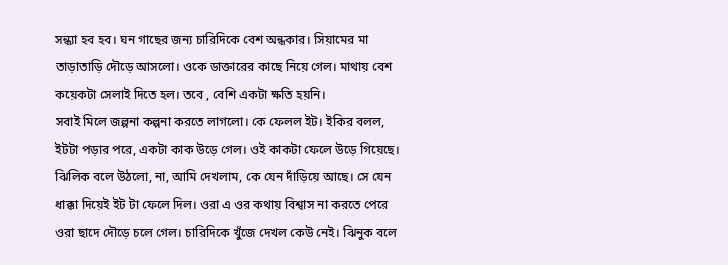সন্ধ্যা হব হব। ঘন গাছের জন্য চারিদিকে বেশ অন্ধকার। সিয়ামের মা তাড়াতাড়ি দৌড়ে আসলো। ওকে ডাক্তারের কাছে নিয়ে গেল। মাথায় বেশ কয়েকটা সেলাই দিতে হল। তবে , বেশি একটা ক্ষতি হয়নি।
সবাই মিলে জল্পনা কল্পনা করতে লাগলো। কে ফেলল ইট। ইকির বলল, ইটটা পড়ার পরে, একটা কাক উড়ে গেল। ওই কাকটা ফেলে উড়ে গিয়েছে।
ঝিলিক বলে উঠলো, না, আমি দেখলাম, কে যেন দাঁড়িয়ে আছে। সে যেন ধাক্কা দিয়েই ইট টা ফেলে দিল। ওরা এ ওর কথায় বিশ্বাস না করতে পেরে ওরা ছাদে দৌড়ে চলে গেল। চারিদিকে খুঁজে দেখল কেউ নেই। ঝিনুক বলে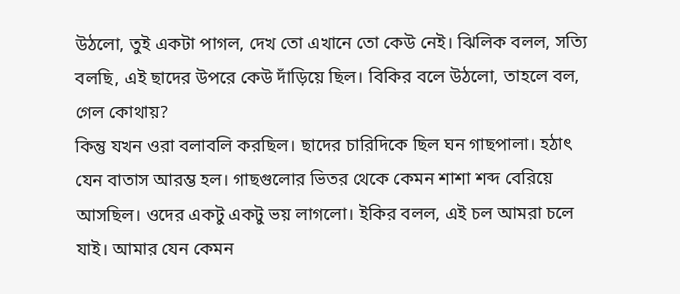উঠলো, তুই একটা পাগল, দেখ তো এখানে তো কেউ নেই। ঝিলিক বলল, সত্যি বলছি, এই ছাদের উপরে কেউ দাঁড়িয়ে ছিল। বিকির বলে উঠলো, তাহলে বল, গেল কোথায়?
কিন্তু যখন ওরা বলাবলি করছিল। ছাদের চারিদিকে ছিল ঘন গাছপালা। হঠাৎ যেন বাতাস আরম্ভ হল। গাছগুলোর ভিতর থেকে কেমন শাশা শব্দ বেরিয়ে আসছিল। ওদের একটু একটু ভয় লাগলো। ইকির বলল, এই চল আমরা চলে যাই। আমার যেন কেমন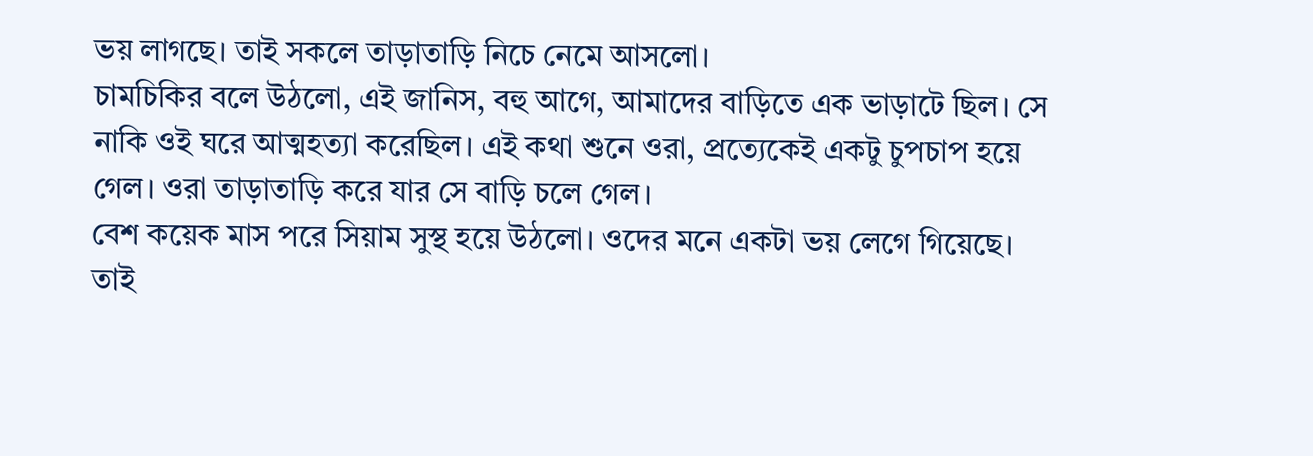ভয় লাগছে। তাই সকলে তাড়াতাড়ি নিচে নেমে আসলো।
চামচিকির বলে উঠলো, এই জানিস, বহু আগে, আমাদের বাড়িতে এক ভাড়াটে ছিল। সে নাকি ওই ঘরে আত্মহত্যা করেছিল। এই কথা শুনে ওরা, প্রত্যেকেই একটু চুপচাপ হয়ে গেল। ওরা তাড়াতাড়ি করে যার সে বাড়ি চলে গেল।
বেশ কয়েক মাস পরে সিয়াম সুস্থ হয়ে উঠলো। ওদের মনে একটা ভয় লেগে গিয়েছে। তাই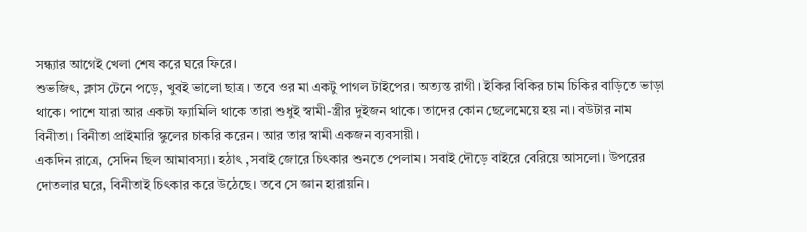সন্ধ্যার আগেই খেলা শেষ করে ঘরে ফিরে।
শুভজিৎ, ক্লাস টেনে পড়ে, খুবই ভালো ছাত্র। তবে ওর মা একটু পাগল টাইপের। অত্যন্ত রাগী। ইকির বিকির চাম চিকির বাড়িতে ভাড়া থাকে। পাশে যারা আর একটা ফ্যামিলি থাকে তারা শুধুই স্বামী-স্ত্রীর দুইজন থাকে। তাদের কোন ছেলেমেয়ে হয় না। বউটার নাম বিনীতা। বিনীতা প্রাইমারি স্কুলের চাকরি করেন। আর তার স্বামী একজন ব্যবসায়ী।
একদিন রাত্রে, সেদিন ছিল আমাবস্যা। হঠাৎ ,সবাই জোরে চিৎকার শুনতে পেলাম। সবাই দৌড়ে বাইরে বেরিয়ে আসলো। উপরের দোতলার ঘরে, বিনীতাই চিৎকার করে উঠেছে। তবে সে জ্ঞান হারায়নি।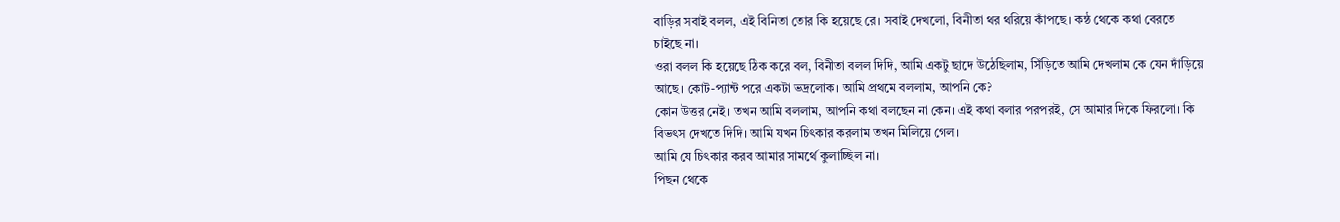বাড়ির সবাই বলল, এই বিনিতা তোর কি হয়েছে রে। সবাই দেখলো, বিনীতা থর থরিয়ে কাঁপছে। কন্ঠ থেকে কথা বেরতে চাইছে না।
ওরা বলল কি হয়েছে ঠিক করে বল, বিনীতা বলল দিদি, আমি একটু ছাদে উঠেছিলাম, সিঁড়িতে আমি দেখলাম কে যেন দাঁড়িয়ে আছে। কোট-প্যান্ট পরে একটা ভদ্রলোক। আমি প্রথমে বললাম, আপনি কে?
কোন উত্তর নেই। তখন আমি বললাম, আপনি কথা বলছেন না কেন। এই কথা বলার পরপরই, সে আমার দিকে ফিরলো। কি বিভৎস দেখতে দিদি। আমি যখন চিৎকার করলাম তখন মিলিয়ে গেল।
আমি যে চিৎকার করব আমার সামর্থে কুলাচ্ছিল না।
পিছন থেকে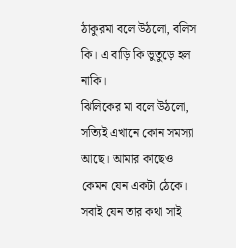ঠাকুরমা বলে উঠলো, বলিস কি। এ বাড়ি কি ভুতুড়ে হল নাকি।
ঝিলিকের মা বলে উঠলো, সত্যিই এখানে কোন সমস্যা আছে। আমার কাছেও কেমন যেন একটা ঠেকে। সবাই যেন তার কথা সাই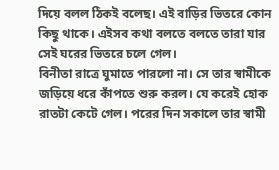দিয়ে বলল ঠিকই বলেছ। এই বাড়ির ভিতরে কোন কিছু থাকে। এইসব কথা বলতে বলতে তারা যার সেই ঘরের ভিতরে চলে গেল।
বিনীতা রাত্রে ঘুমাতে পারলো না। সে তার স্বামীকে জড়িয়ে ধরে কাঁপতে শুরু করল। যে করেই হোক রাতটা কেটে গেল। পরের দিন সকালে তার স্বামী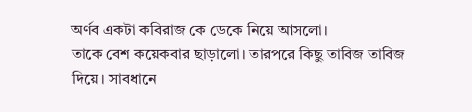অর্ণব একটা কবিরাজ কে ডেকে নিয়ে আসলো।
তাকে বেশ কয়েকবার ছাড়ালো। তারপরে কিছু তাবিজ তাবিজ দিয়ে। সাবধানে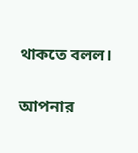থাকতে বলল।


আপনার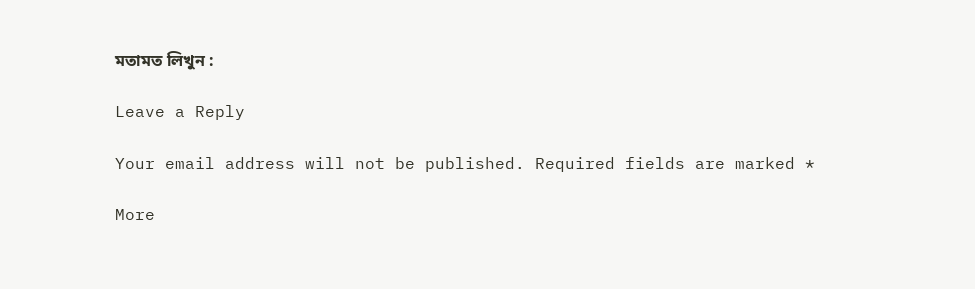মতামত লিখুন :

Leave a Reply

Your email address will not be published. Required fields are marked *

More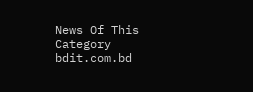News Of This Category
bdit.com.bd